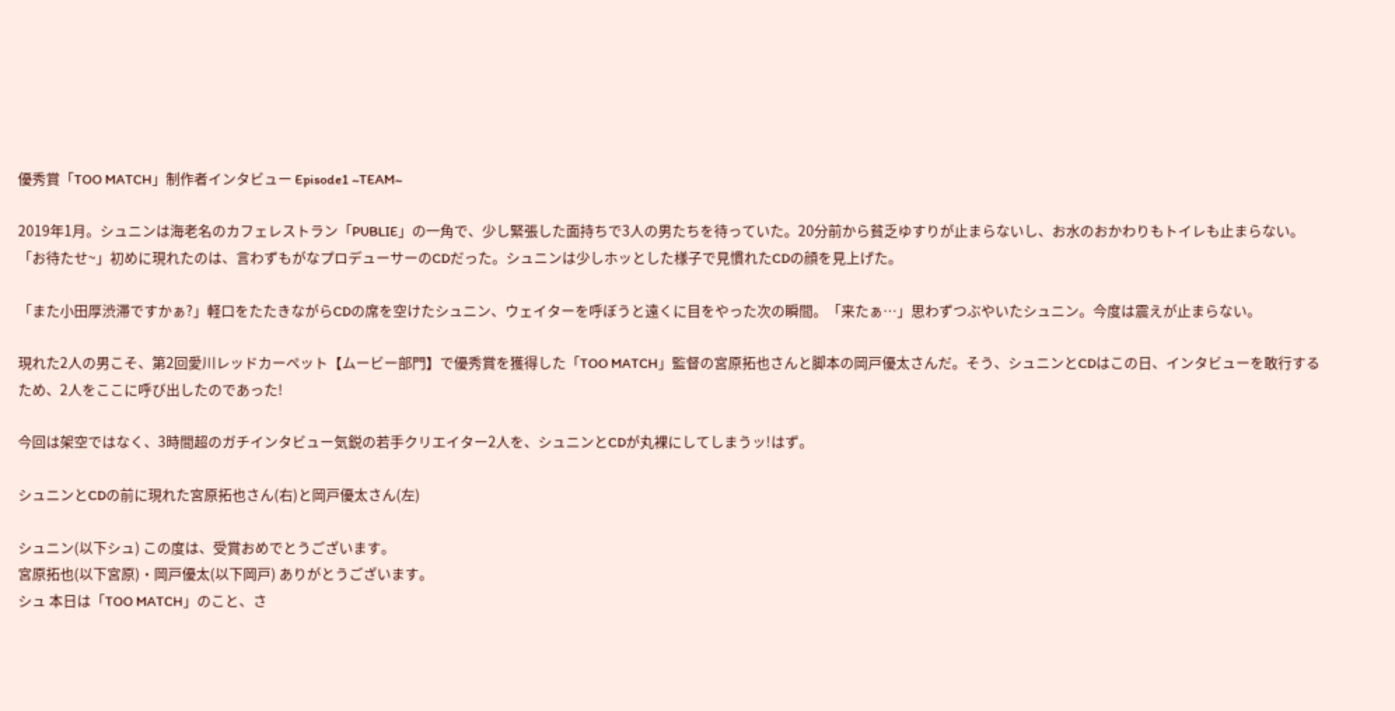優秀賞「TOO MATCH」制作者インタビュー Episode1 ~TEAM~

2019年1月。シュニンは海老名のカフェレストラン「PUBLIE」の一角で、少し緊張した面持ちで3人の男たちを待っていた。20分前から貧乏ゆすりが止まらないし、お水のおかわりもトイレも止まらない。
「お待たせ~」初めに現れたのは、言わずもがなプロデューサーのCDだった。シュニンは少しホッとした様子で見慣れたCDの顔を見上げた。

「また小田厚渋滞ですかぁ?」軽口をたたきながらCDの席を空けたシュニン、ウェイターを呼ぼうと遠くに目をやった次の瞬間。「来たぁ…」思わずつぶやいたシュニン。今度は震えが止まらない。

現れた2人の男こそ、第2回愛川レッドカーペット【ムービー部門】で優秀賞を獲得した「TOO MATCH」監督の宮原拓也さんと脚本の岡戸優太さんだ。そう、シュニンとCDはこの日、インタビューを敢行するため、2人をここに呼び出したのであった!

今回は架空ではなく、3時間超のガチインタビュー気鋭の若手クリエイター2人を、シュニンとCDが丸裸にしてしまうッ!はず。

シュニンとCDの前に現れた宮原拓也さん(右)と岡戸優太さん(左)

シュニン(以下シュ) この度は、受賞おめでとうございます。
宮原拓也(以下宮原)・岡戸優太(以下岡戸) ありがとうございます。
シュ 本日は「TOO MATCH」のこと、さ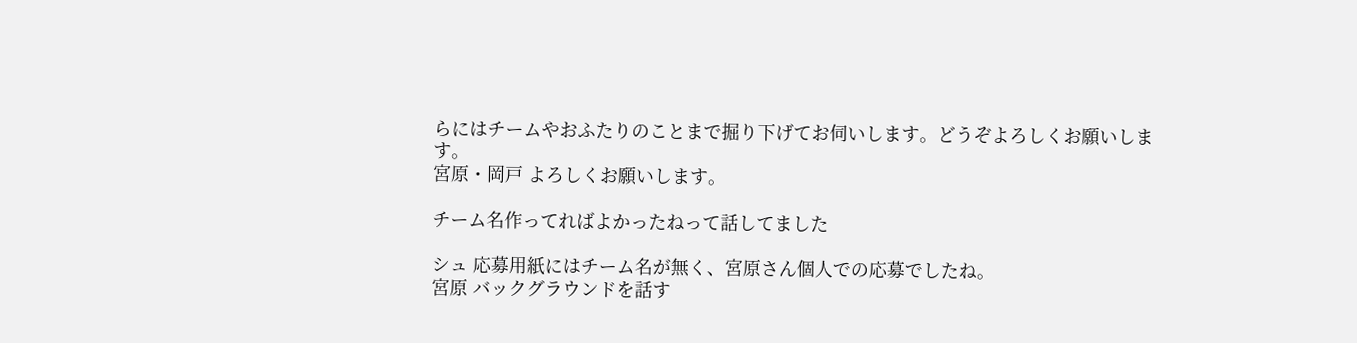らにはチームやおふたりのことまで掘り下げてお伺いします。どうぞよろしくお願いします。
宮原・岡戸 よろしくお願いします。

チーム名作ってればよかったねって話してました

シュ 応募用紙にはチーム名が無く、宮原さん個人での応募でしたね。
宮原 バックグラウンドを話す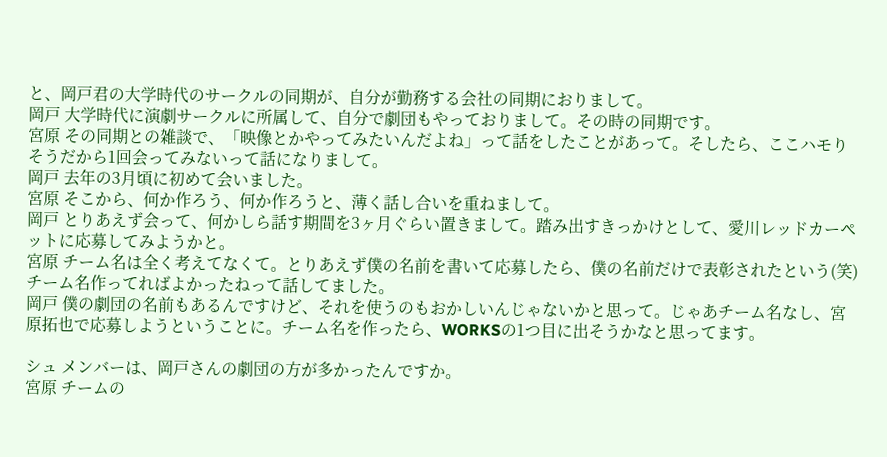と、岡戸君の大学時代のサークルの同期が、自分が勤務する会社の同期におりまして。
岡戸 大学時代に演劇サークルに所属して、自分で劇団もやっておりまして。その時の同期です。
宮原 その同期との雑談で、「映像とかやってみたいんだよね」って話をしたことがあって。そしたら、ここハモりそうだから1回会ってみないって話になりまして。
岡戸 去年の3月頃に初めて会いました。
宮原 そこから、何か作ろう、何か作ろうと、薄く話し合いを重ねまして。
岡戸 とりあえず会って、何かしら話す期間を3ヶ月ぐらい置きまして。踏み出すきっかけとして、愛川レッドカーペットに応募してみようかと。
宮原 チーム名は全く考えてなくて。とりあえず僕の名前を書いて応募したら、僕の名前だけで表彰されたという(笑)チーム名作ってればよかったねって話してました。
岡戸 僕の劇団の名前もあるんですけど、それを使うのもおかしいんじゃないかと思って。じゃあチーム名なし、宮原拓也で応募しようということに。チーム名を作ったら、WORKSの1つ目に出そうかなと思ってます。

シュ メンバーは、岡戸さんの劇団の方が多かったんですか。
宮原 チームの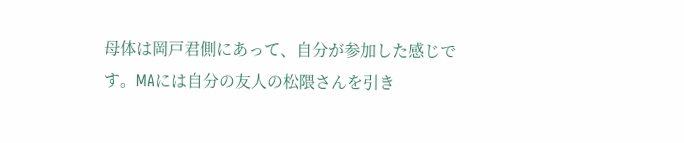母体は岡戸君側にあって、自分が参加した感じです。MAには自分の友人の松隈さんを引き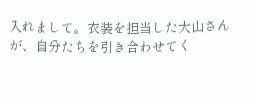入れまして。衣装を担当した大山さんが、自分たちを引き合わせてく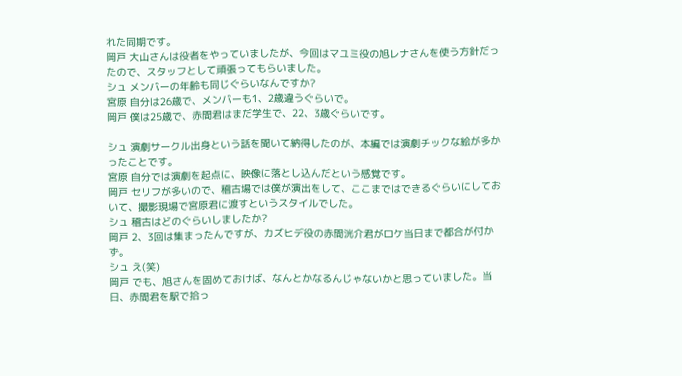れた同期です。
岡戸 大山さんは役者をやっていましたが、今回はマユミ役の旭レナさんを使う方針だったので、スタッフとして頑張ってもらいました。
シュ メンバーの年齢も同じぐらいなんですか?
宮原 自分は26歳で、メンバーも1、2歳違うぐらいで。
岡戸 僕は25歳で、赤間君はまだ学生で、22、3歳ぐらいです。

シュ 演劇サークル出身という話を聞いて納得したのが、本編では演劇チックな絵が多かったことです。
宮原 自分では演劇を起点に、映像に落とし込んだという感覚です。
岡戸 セリフが多いので、稽古場では僕が演出をして、ここまではできるぐらいにしておいて、撮影現場で宮原君に渡すというスタイルでした。
シュ 稽古はどのぐらいしましたか?
岡戸 2、3回は集まったんですが、カズヒデ役の赤間洸介君がロケ当日まで都合が付かず。
シュ え(笑)
岡戸 でも、旭さんを固めておけば、なんとかなるんじゃないかと思っていました。当日、赤間君を駅で拾っ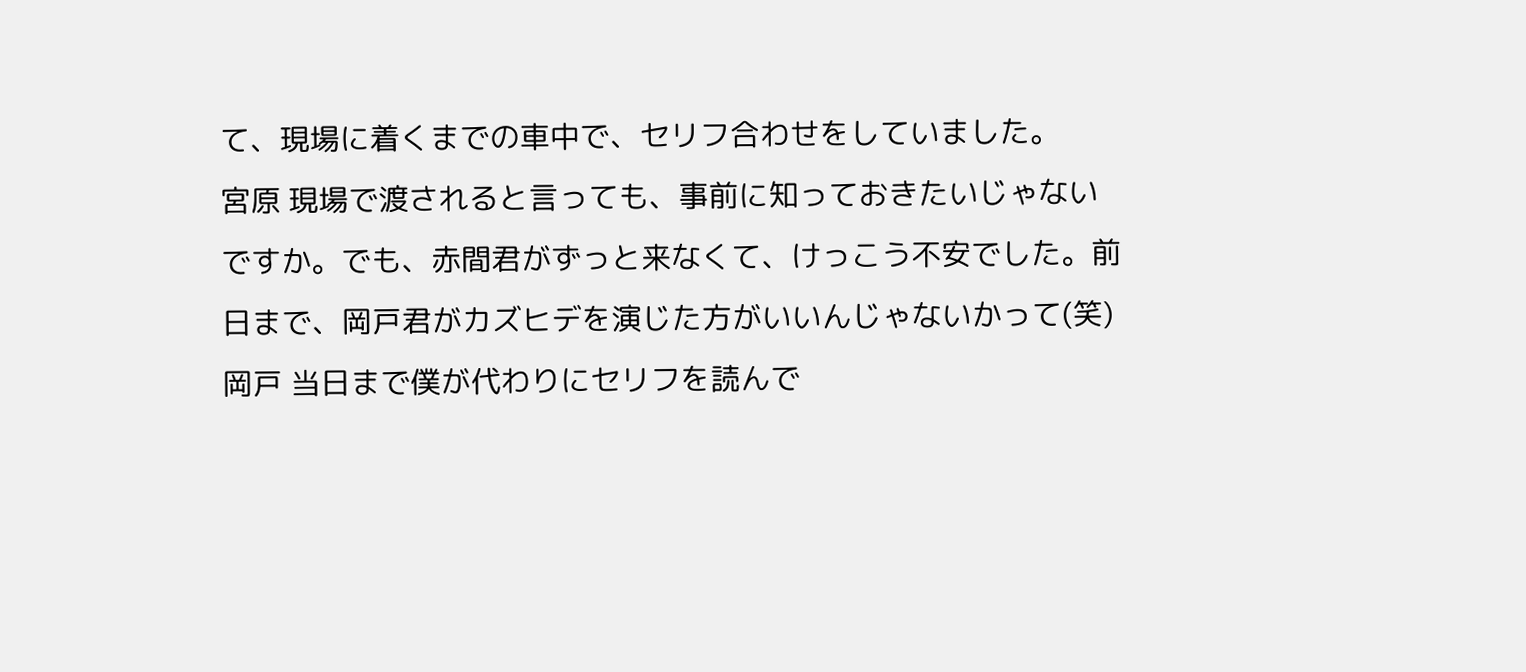て、現場に着くまでの車中で、セリフ合わせをしていました。
宮原 現場で渡されると言っても、事前に知っておきたいじゃないですか。でも、赤間君がずっと来なくて、けっこう不安でした。前日まで、岡戸君がカズヒデを演じた方がいいんじゃないかって(笑)
岡戸 当日まで僕が代わりにセリフを読んで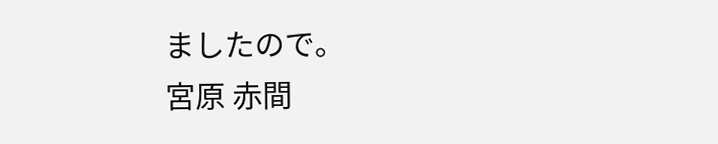ましたので。
宮原 赤間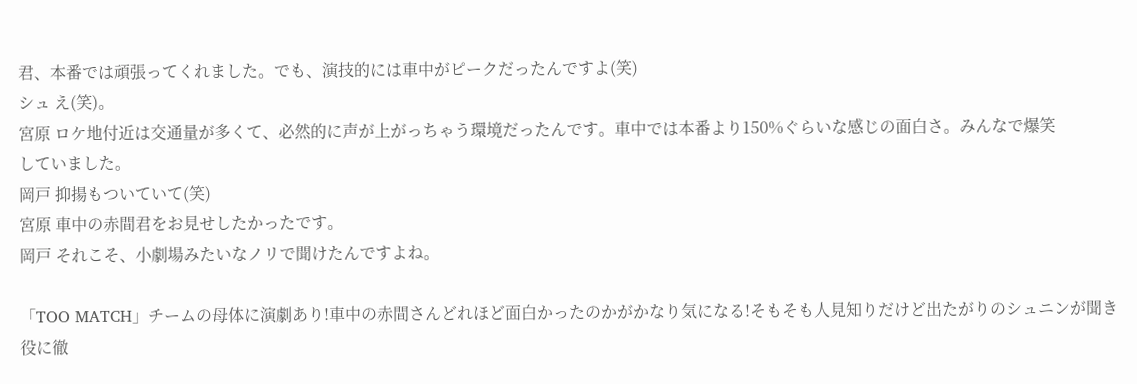君、本番では頑張ってくれました。でも、演技的には車中がピークだったんですよ(笑)
シュ え(笑)。
宮原 ロケ地付近は交通量が多くて、必然的に声が上がっちゃう環境だったんです。車中では本番より150%ぐらいな感じの面白さ。みんなで爆笑
していました。
岡戸 抑揚もついていて(笑)
宮原 車中の赤間君をお見せしたかったです。
岡戸 それこそ、小劇場みたいなノリで聞けたんですよね。

「TOO MATCH」チームの母体に演劇あり!車中の赤間さんどれほど面白かったのかがかなり気になる!そもそも人見知りだけど出たがりのシュニンが聞き役に徹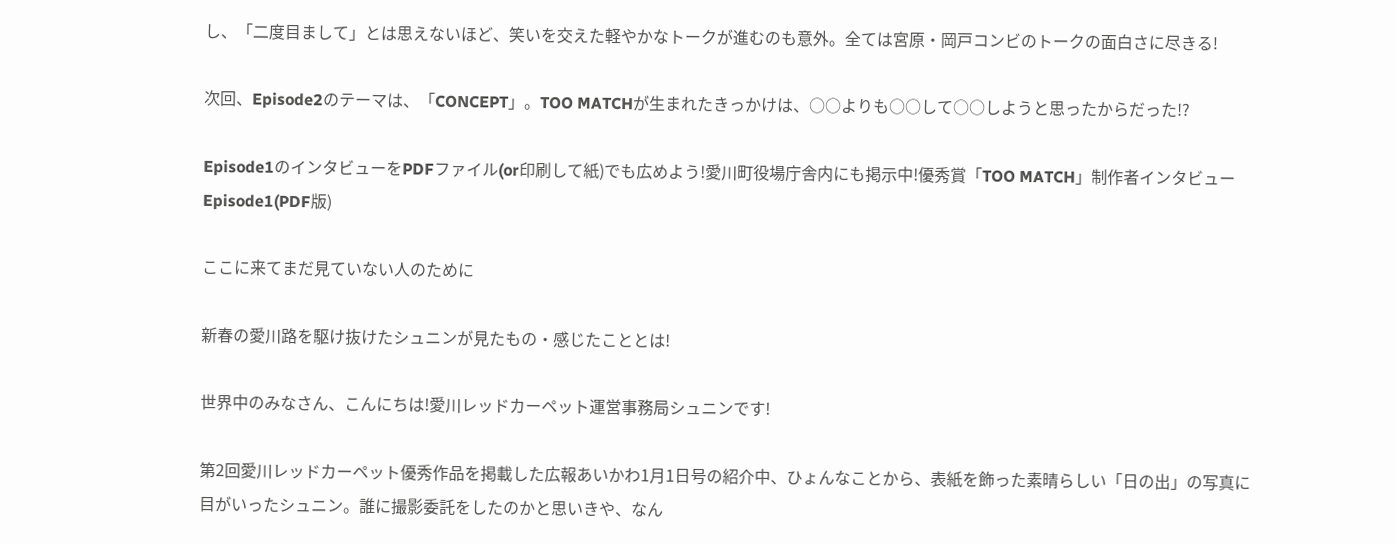し、「二度目まして」とは思えないほど、笑いを交えた軽やかなトークが進むのも意外。全ては宮原・岡戸コンビのトークの面白さに尽きる!

次回、Episode2のテーマは、「CONCEPT」。TOO MATCHが生まれたきっかけは、○○よりも○○して○○しようと思ったからだった!?

Episode1のインタビューをPDFファイル(or印刷して紙)でも広めよう!愛川町役場庁舎内にも掲示中!優秀賞「TOO MATCH」制作者インタビューEpisode1(PDF版)

ここに来てまだ見ていない人のために

新春の愛川路を駆け抜けたシュニンが見たもの・感じたこととは!

世界中のみなさん、こんにちは!愛川レッドカーペット運営事務局シュニンです!

第2回愛川レッドカーペット優秀作品を掲載した広報あいかわ1月1日号の紹介中、ひょんなことから、表紙を飾った素晴らしい「日の出」の写真に目がいったシュニン。誰に撮影委託をしたのかと思いきや、なん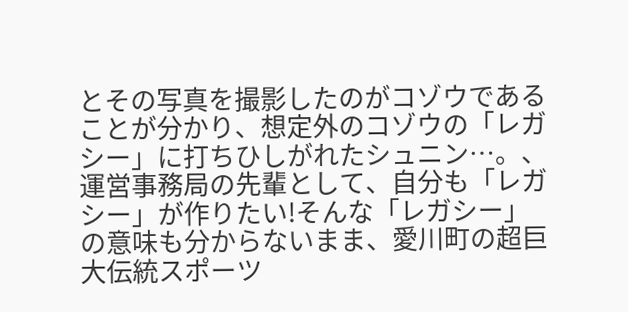とその写真を撮影したのがコゾウであることが分かり、想定外のコゾウの「レガシー」に打ちひしがれたシュニン…。、運営事務局の先輩として、自分も「レガシー」が作りたい!そんな「レガシー」の意味も分からないまま、愛川町の超巨大伝統スポーツ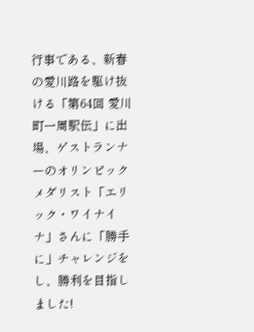行事である、新春の愛川路を駆け抜ける「第64回 愛川町一周駅伝」に出場、ゲストランナーのオリンピックメダリスト「エリック・ワイナイナ」さんに「勝手に」チャレンジをし、勝利を目指しました!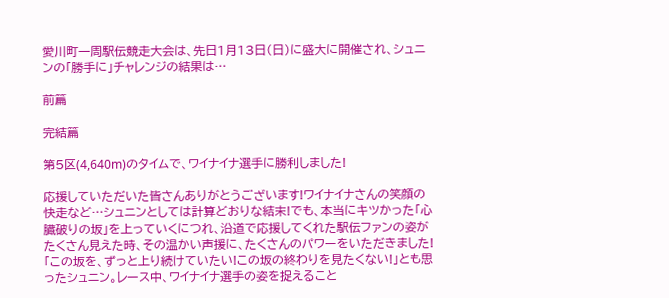愛川町一周駅伝競走大会は、先日1月13日(日)に盛大に開催され、シュニンの「勝手に」チャレンジの結果は…

前篇

完結篇

第5区(4,640m)のタイムで、ワイナイナ選手に勝利しました!

応援していただいた皆さんありがとうございます!ワイナイナさんの笑顔の快走など…シュニンとしては計算どおりな結末!でも、本当にキツかった「心臓破りの坂」を上っていくにつれ、沿道で応援してくれた駅伝ファンの姿がたくさん見えた時、その温かい声援に、たくさんのパワーをいただきました!「この坂を、ずっと上り続けていたい!この坂の終わりを見たくない!」とも思ったシュニン。レース中、ワイナイナ選手の姿を捉えること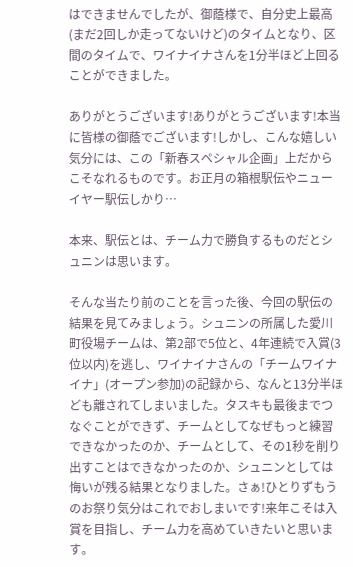はできませんでしたが、御蔭様で、自分史上最高(まだ2回しか走ってないけど)のタイムとなり、区間のタイムで、ワイナイナさんを1分半ほど上回ることができました。

ありがとうございます!ありがとうございます!本当に皆様の御蔭でございます!しかし、こんな嬉しい気分には、この「新春スペシャル企画」上だからこそなれるものです。お正月の箱根駅伝やニューイヤー駅伝しかり…

本来、駅伝とは、チーム力で勝負するものだとシュニンは思います。

そんな当たり前のことを言った後、今回の駅伝の結果を見てみましょう。シュニンの所属した愛川町役場チームは、第2部で5位と、4年連続で入賞(3位以内)を逃し、ワイナイナさんの「チームワイナイナ」(オープン参加)の記録から、なんと13分半ほども離されてしまいました。タスキも最後までつなぐことができず、チームとしてなぜもっと練習できなかったのか、チームとして、その1秒を削り出すことはできなかったのか、シュニンとしては悔いが残る結果となりました。さぁ!ひとりずもうのお祭り気分はこれでおしまいです!来年こそは入賞を目指し、チーム力を高めていきたいと思います。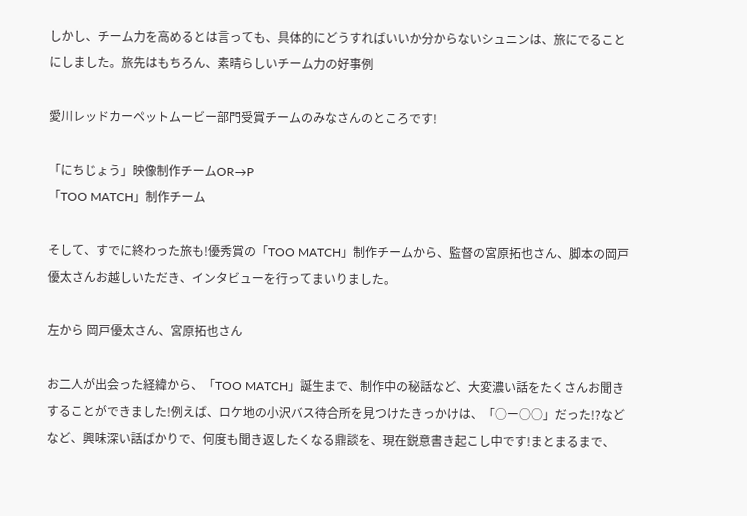しかし、チーム力を高めるとは言っても、具体的にどうすればいいか分からないシュニンは、旅にでることにしました。旅先はもちろん、素晴らしいチーム力の好事例

愛川レッドカーペットムービー部門受賞チームのみなさんのところです!

「にちじょう」映像制作チームOR→P
「TOO MATCH」制作チーム

そして、すでに終わった旅も!優秀賞の「TOO MATCH」制作チームから、監督の宮原拓也さん、脚本の岡戸優太さんお越しいただき、インタビューを行ってまいりました。

左から 岡戸優太さん、宮原拓也さん

お二人が出会った経緯から、「TOO MATCH」誕生まで、制作中の秘話など、大変濃い話をたくさんお聞きすることができました!例えば、ロケ地の小沢バス待合所を見つけたきっかけは、「○ー○○」だった!?などなど、興味深い話ばかりで、何度も聞き返したくなる鼎談を、現在鋭意書き起こし中です!まとまるまで、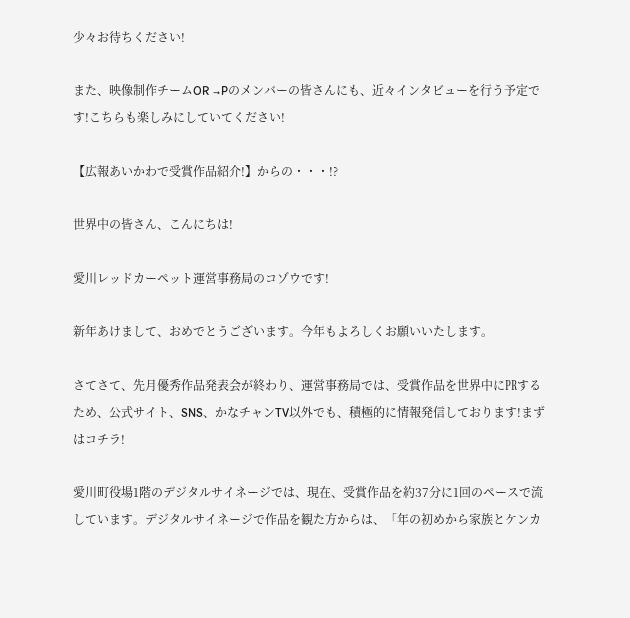少々お待ちください!

また、映像制作チームOR →Pのメンバーの皆さんにも、近々インタビューを行う予定です!こちらも楽しみにしていてください!

【広報あいかわで受賞作品紹介!】からの・・・!?

世界中の皆さん、こんにちは!

愛川レッドカーペット運営事務局のコゾウです!

新年あけまして、おめでとうございます。今年もよろしくお願いいたします。

さてさて、先月優秀作品発表会が終わり、運営事務局では、受賞作品を世界中に㏚するため、公式サイト、SNS、かなチャンTV以外でも、積極的に情報発信しております!まずはコチラ!

愛川町役場1階のデジタルサイネージでは、現在、受賞作品を約37分に1回のペースで流しています。デジタルサイネージで作品を観た方からは、「年の初めから家族とケンカ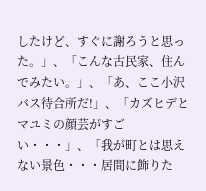したけど、すぐに謝ろうと思った。」、「こんな古民家、住んでみたい。」、「あ、ここ小沢バス待合所だ!」、「カズヒデとマユミの顔芸がすごい・・・」、「我が町とは思えない景色・・・居間に飾りた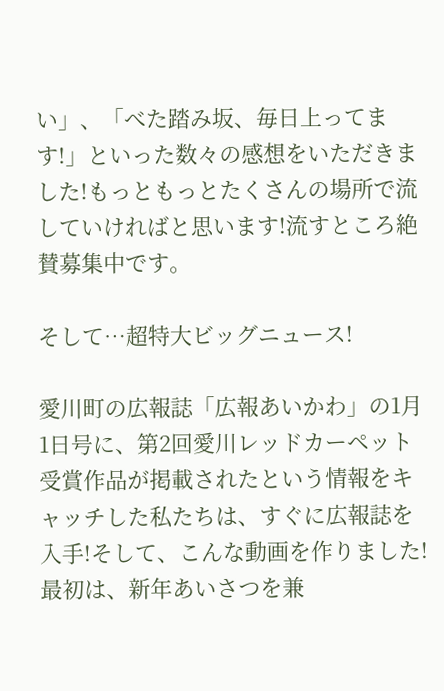い」、「べた踏み坂、毎日上ってます!」といった数々の感想をいただきました!もっともっとたくさんの場所で流していければと思います!流すところ絶賛募集中です。

そして…超特大ビッグニュース!

愛川町の広報誌「広報あいかわ」の1月1日号に、第2回愛川レッドカーペット受賞作品が掲載されたという情報をキャッチした私たちは、すぐに広報誌を入手!そして、こんな動画を作りました!最初は、新年あいさつを兼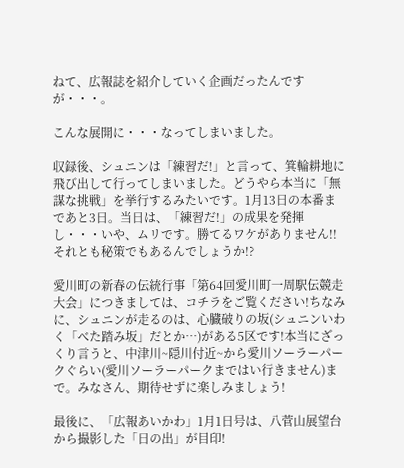ねて、広報誌を紹介していく企画だったんですが・・・。

こんな展開に・・・なってしまいました。

収録後、シュニンは「練習だ!」と言って、箕輪耕地に飛び出して行ってしまいました。どうやら本当に「無謀な挑戦」を挙行するみたいです。1月13日の本番まであと3日。当日は、「練習だ!」の成果を発揮し・・・いや、ムリです。勝てるワケがありません!!それとも秘策でもあるんでしょうか!?

愛川町の新春の伝統行事「第64回愛川町一周駅伝競走大会」につきましては、コチラをご覧ください!ちなみに、シュニンが走るのは、心臓破りの坂(シュニンいわく「べた踏み坂」だとか…)がある5区です!本当にざっくり言うと、中津川~隠川付近~から愛川ソーラーパークぐらい(愛川ソーラーパークまではい行きません)まで。みなさん、期待せずに楽しみましょう!

最後に、「広報あいかわ」1月1日号は、八菅山展望台から撮影した「日の出」が目印!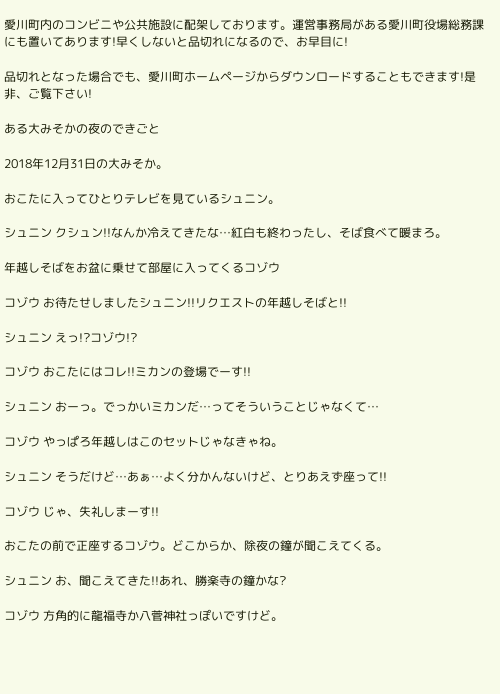愛川町内のコンビニや公共施設に配架しております。運営事務局がある愛川町役場総務課にも置いてあります!早くしないと品切れになるので、お早目に!

品切れとなった場合でも、愛川町ホームページからダウンロードすることもできます!是非、ご覧下さい!

ある大みそかの夜のできごと

2018年12月31日の大みそか。

おこたに入ってひとりテレビを見ているシュニン。

シュニン クシュン!!なんか冷えてきたな…紅白も終わったし、そば食べて暖まろ。

年越しそばをお盆に乗せて部屋に入ってくるコゾウ

コゾウ お待たせしましたシュニン!!リクエストの年越しそばと!!

シュニン えっ!?コゾウ!?

コゾウ おこたにはコレ!!ミカンの登場でーす!!

シュニン おーっ。でっかいミカンだ…ってそういうことじゃなくて…

コゾウ やっぱろ年越しはこのセットじゃなきゃね。

シュニン そうだけど…あぁ…よく分かんないけど、とりあえず座って!!

コゾウ じゃ、失礼しまーす!!

おこたの前で正座するコゾウ。どこからか、除夜の鐘が聞こえてくる。

シュニン お、聞こえてきた!!あれ、勝楽寺の鐘かな?

コゾウ 方角的に龍福寺か八菅神社っぽいですけど。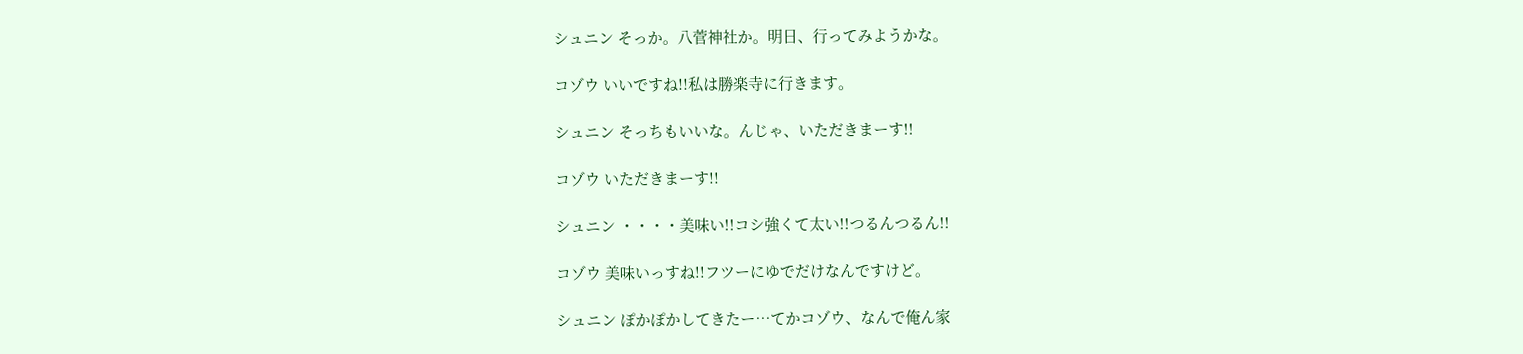シュニン そっか。八菅神社か。明日、行ってみようかな。

コゾウ いいですね!!私は勝楽寺に行きます。

シュニン そっちもいいな。んじゃ、いただきまーす!!

コゾウ いただきまーす!!

シュニン ・・・・美味い!!コシ強くて太い!!つるんつるん!!

コゾウ 美味いっすね!!フツーにゆでだけなんですけど。

シュニン ぽかぽかしてきたー…てかコゾウ、なんで俺ん家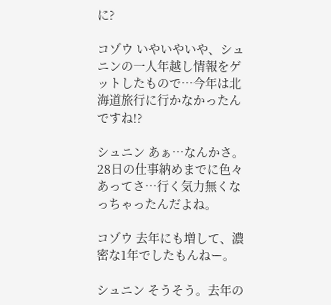に?

コゾウ いやいやいや、シュニンの一人年越し情報をゲットしたもので…今年は北海道旅行に行かなかったんですね!?

シュニン あぁ…なんかさ。28日の仕事納めまでに色々あってさ…行く気力無くなっちゃったんだよね。

コゾウ 去年にも増して、濃密な1年でしたもんねー。

シュニン そうそう。去年の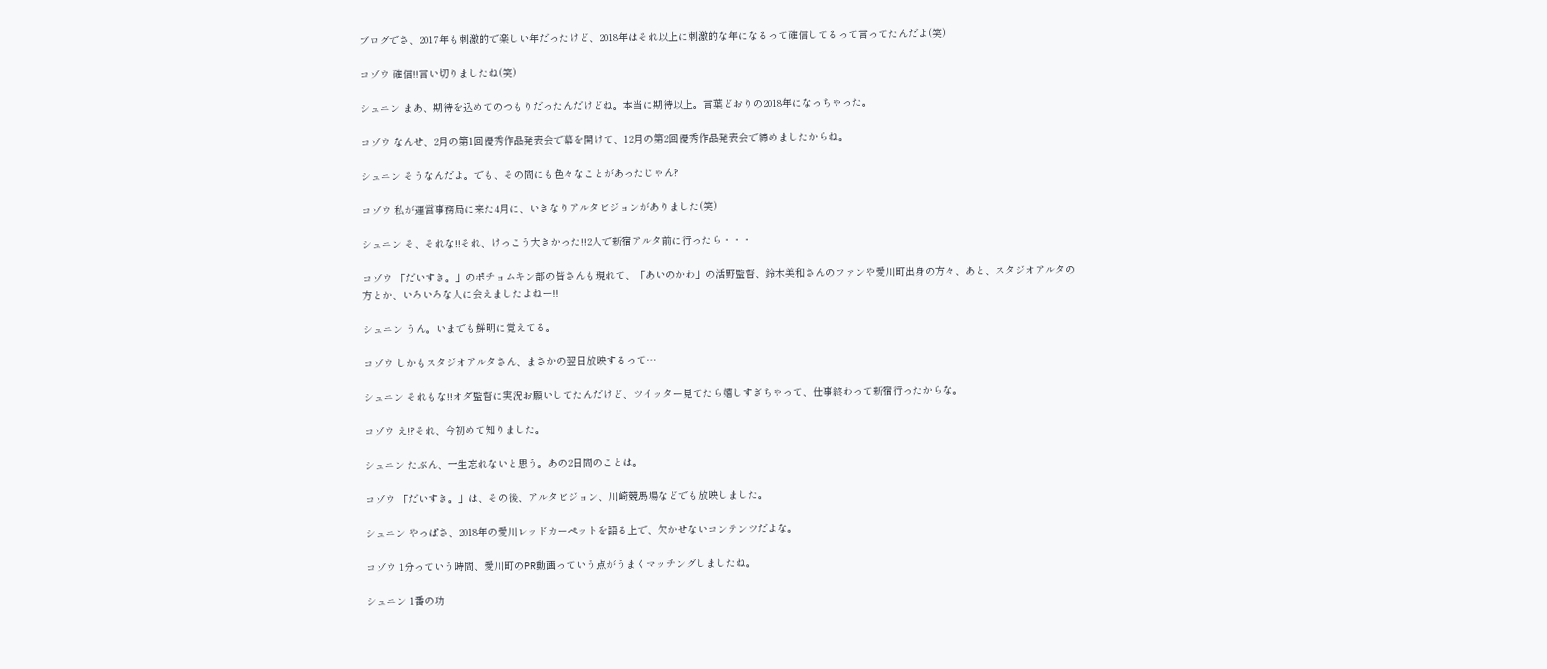ブログでさ、2017年も刺激的で楽しい年だったけど、2018年はそれ以上に刺激的な年になるって確信してるって言ってたんだよ(笑)

コゾウ 確信!!言い切りましたね(笑)

シュニン まあ、期待を込めてのつもりだったんだけどね。本当に期待以上。言葉どおりの2018年になっちゃった。

コゾウ なんせ、2月の第1回優秀作品発表会で幕を開けて、12月の第2回優秀作品発表会で締めましたからね。

シュニン そうなんだよ。でも、その間にも色々なことがあったじゃん?

コゾウ 私が運営事務局に来た4月に、いきなりアルタビジョンがありました(笑)

シュニン そ、それな!!それ、けっこう大きかった!!2人で新宿アルタ前に行ったら・・・

コゾウ 「だいすき。」のポチョムキン部の皆さんも現れて、「あいのかわ」の活野監督、鈴木美和さんのファンや愛川町出身の方々、あと、スタジオアルタの方とか、いろいろな人に会えましたよねー!!

シュニン うん。いまでも鮮明に覚えてる。

コゾウ しかもスタジオアルタさん、まさかの翌日放映するって…

シュニン それもな!!オダ監督に実況お願いしてたんだけど、ツイッター見てたら嬉しすぎちゃって、仕事終わって新宿行ったからな。

コゾウ え!?それ、今初めて知りました。

シュニン たぶん、一生忘れないと思う。あの2日間のことは。

コゾウ 「だいすき。」は、その後、アルタビジョン、川崎競馬場などでも放映しました。

シュニン やっぱさ、2018年の愛川レッドカーペットを語る上で、欠かせないコンテンツだよな。

コゾウ 1分っていう時間、愛川町のPR動画っていう点がうまくマッチングしましたね。

シュニン 1番の功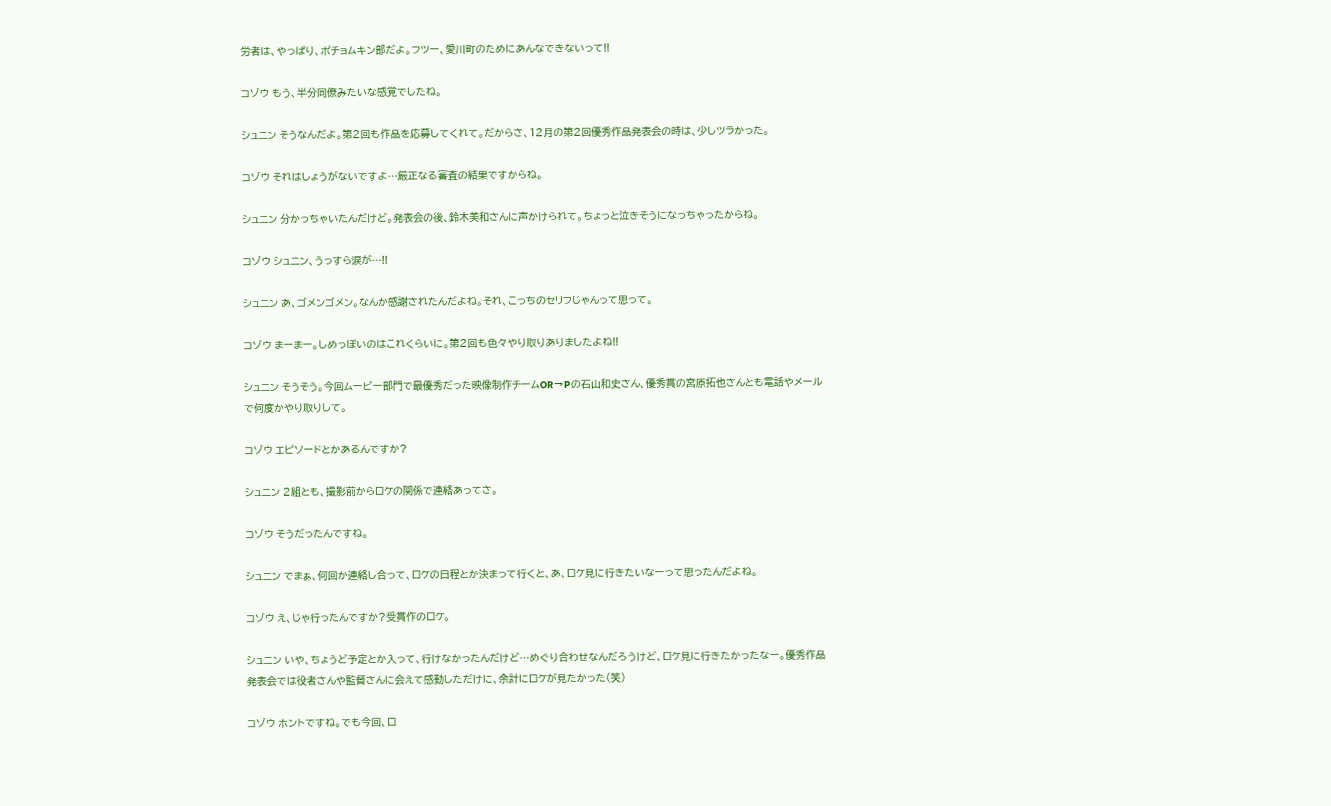労者は、やっぱり、ポチョムキン部だよ。フツー、愛川町のためにあんなできないって!!

コゾウ もう、半分同僚みたいな感覚でしたね。

シュニン そうなんだよ。第2回も作品を応募してくれて。だからさ、12月の第2回優秀作品発表会の時は、少しツラかった。

コゾウ それはしょうがないですよ…厳正なる審査の結果ですからね。

シュニン 分かっちゃいたんだけど。発表会の後、鈴木美和さんに声かけられて。ちょっと泣きそうになっちゃったからね。

コゾウ シュニン、うっすら涙が…!!

シュニン あ、ゴメンゴメン。なんか感謝されたんだよね。それ、こっちのセリフじゃんって思って。

コゾウ まーまー。しめっぽいのはこれくらいに。第2回も色々やり取りありましたよね!!

シュニン そうそう。今回ムービー部門で最優秀だった映像制作チームOR→Pの石山和史さん、優秀賞の宮原拓也さんとも電話やメールで何度かやり取りして。

コゾウ エピソードとかあるんですか?

シュニン 2組とも、撮影前からロケの関係で連絡あってさ。

コゾウ そうだったんですね。

シュニン でまぁ、何回か連絡し合って、ロケの日程とか決まって行くと、あ、ロケ見に行きたいなーって思ったんだよね。

コゾウ え、じゃ行ったんですか?受賞作のロケ。

シュニン いや、ちょうど予定とか入って、行けなかったんだけど…めぐり合わせなんだろうけど、ロケ見に行きたかったなー。優秀作品発表会では役者さんや監督さんに会えて感動しただけに、余計にロケが見たかった(笑)

コゾウ ホントですね。でも今回、ロ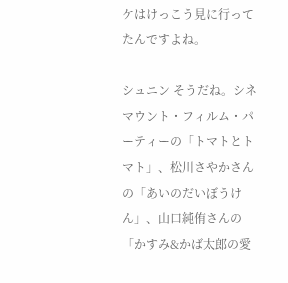ケはけっこう見に行ってたんですよね。

シュニン そうだね。シネマウント・フィルム・パーティーの「トマトとトマト」、松川さやかさんの「あいのだいぼうけん」、山口純侑さんの「かすみ&かば太郎の愛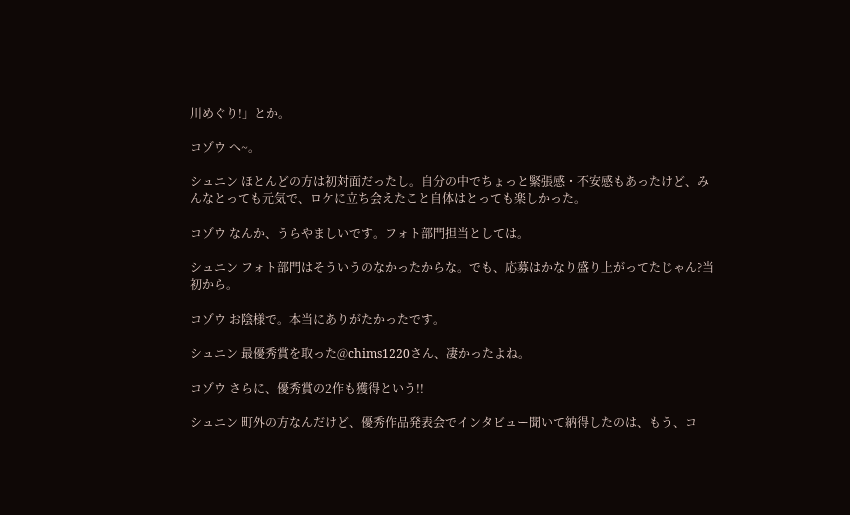川めぐり!」とか。

コゾウ へ~。

シュニン ほとんどの方は初対面だったし。自分の中でちょっと緊張感・不安感もあったけど、みんなとっても元気で、ロケに立ち会えたこと自体はとっても楽しかった。

コゾウ なんか、うらやましいです。フォト部門担当としては。

シュニン フォト部門はそういうのなかったからな。でも、応募はかなり盛り上がってたじゃん?当初から。

コゾウ お陰様で。本当にありがたかったです。

シュニン 最優秀賞を取った@chims1220さん、凄かったよね。

コゾウ さらに、優秀賞の2作も獲得という!!

シュニン 町外の方なんだけど、優秀作品発表会でインタビュー聞いて納得したのは、もう、コ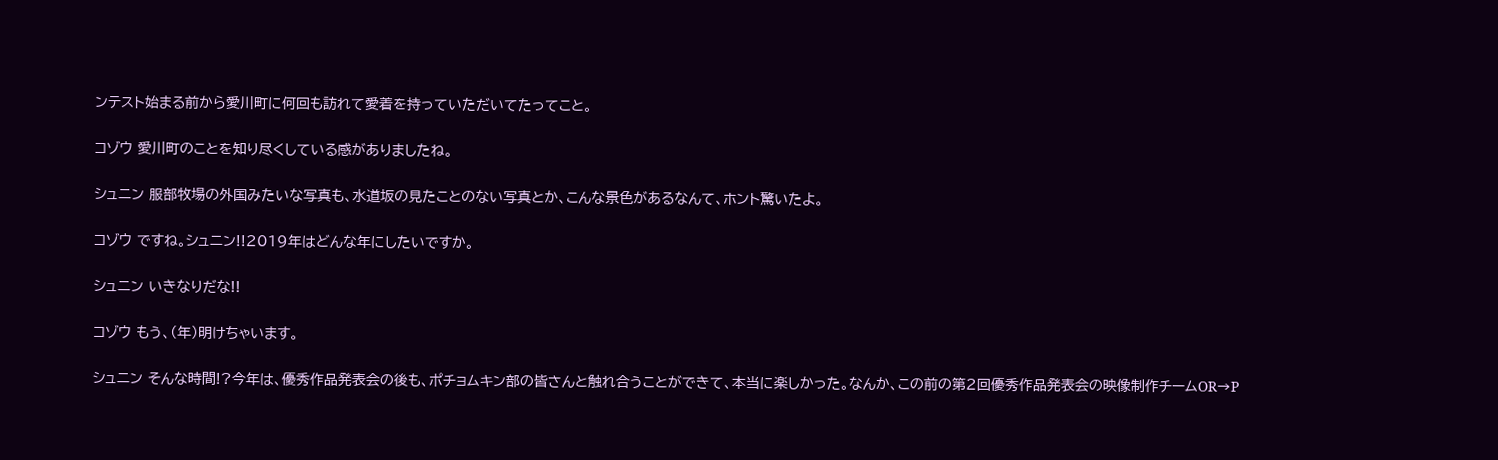ンテスト始まる前から愛川町に何回も訪れて愛着を持っていただいてたってこと。

コゾウ 愛川町のことを知り尽くしている感がありましたね。

シュニン 服部牧場の外国みたいな写真も、水道坂の見たことのない写真とか、こんな景色があるなんて、ホント驚いたよ。

コゾウ ですね。シュニン!!2019年はどんな年にしたいですか。

シュニン いきなりだな!!

コゾウ もう、(年)明けちゃいます。

シュニン そんな時間!?今年は、優秀作品発表会の後も、ポチョムキン部の皆さんと触れ合うことができて、本当に楽しかった。なんか、この前の第2回優秀作品発表会の映像制作チームOR→P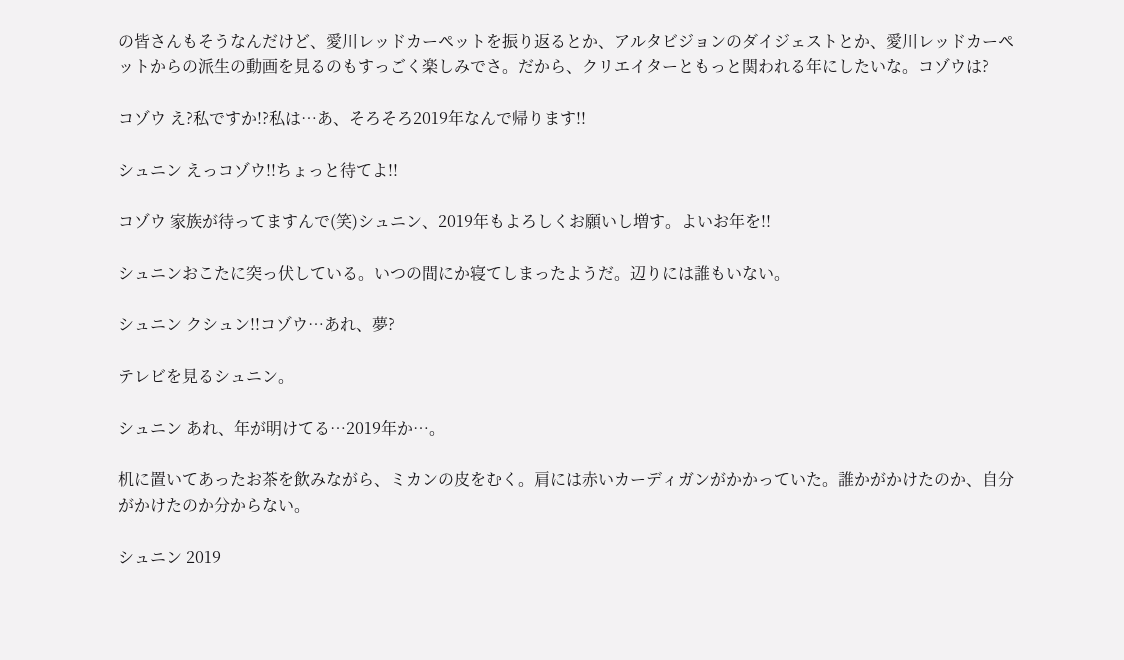の皆さんもそうなんだけど、愛川レッドカーペットを振り返るとか、アルタビジョンのダイジェストとか、愛川レッドカーペットからの派生の動画を見るのもすっごく楽しみでさ。だから、クリエイターともっと関われる年にしたいな。コゾウは?

コゾウ え?私ですか!?私は…あ、そろそろ2019年なんで帰ります!!

シュニン えっコゾウ!!ちょっと待てよ!!

コゾウ 家族が待ってますんで(笑)シュニン、2019年もよろしくお願いし増す。よいお年を!!

シュニンおこたに突っ伏している。いつの間にか寝てしまったようだ。辺りには誰もいない。

シュニン クシュン!!コゾウ…あれ、夢?

テレビを見るシュニン。

シュニン あれ、年が明けてる…2019年か…。

机に置いてあったお茶を飲みながら、ミカンの皮をむく。肩には赤いカーディガンがかかっていた。誰かがかけたのか、自分がかけたのか分からない。

シュニン 2019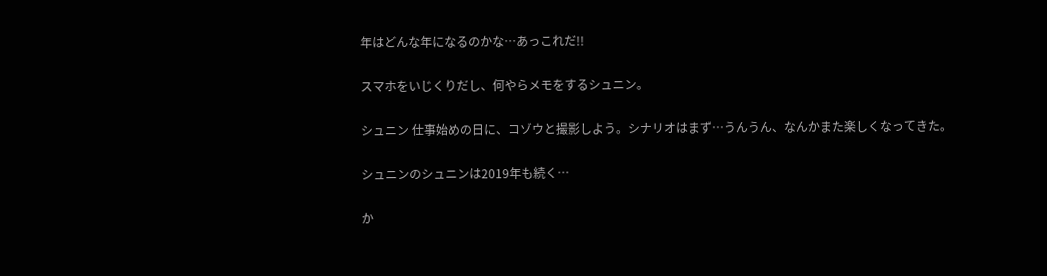年はどんな年になるのかな…あっこれだ!!

スマホをいじくりだし、何やらメモをするシュニン。

シュニン 仕事始めの日に、コゾウと撮影しよう。シナリオはまず…うんうん、なんかまた楽しくなってきた。

シュニンのシュニンは2019年も続く…

か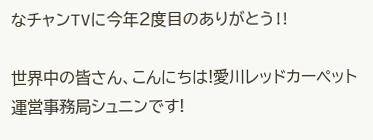なチャンTVに今年2度目のありがとう‼

世界中の皆さん、こんにちは!愛川レッドカーペット運営事務局シュニンです!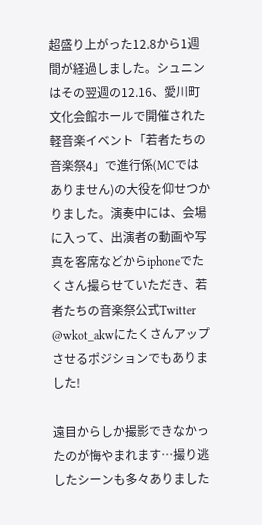超盛り上がった12.8から1週間が経過しました。シュニンはその翌週の12.16、愛川町文化会館ホールで開催された軽音楽イベント「若者たちの音楽祭4」で進行係(MCではありません)の大役を仰せつかりました。演奏中には、会場に入って、出演者の動画や写真を客席などからiphoneでたくさん撮らせていただき、若者たちの音楽祭公式Twitter @wkot_akwにたくさんアップさせるポジションでもありました!

遠目からしか撮影できなかったのが悔やまれます…撮り逃したシーンも多々ありました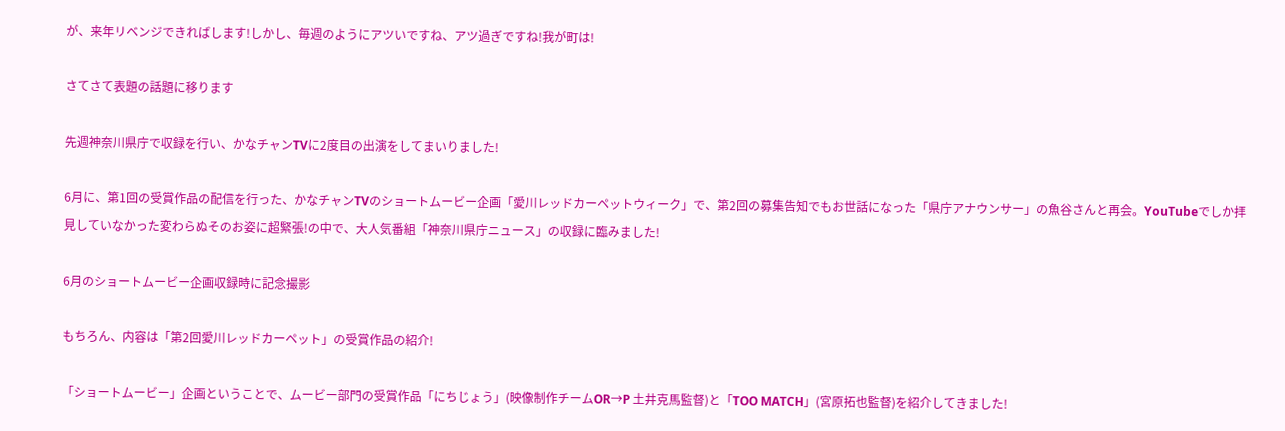が、来年リベンジできればします!しかし、毎週のようにアツいですね、アツ過ぎですね!我が町は!

さてさて表題の話題に移ります

先週神奈川県庁で収録を行い、かなチャンTVに2度目の出演をしてまいりました!

6月に、第1回の受賞作品の配信を行った、かなチャンTVのショートムービー企画「愛川レッドカーペットウィーク」で、第2回の募集告知でもお世話になった「県庁アナウンサー」の魚谷さんと再会。YouTubeでしか拝見していなかった変わらぬそのお姿に超緊張!の中で、大人気番組「神奈川県庁ニュース」の収録に臨みました!

6月のショートムービー企画収録時に記念撮影

もちろん、内容は「第2回愛川レッドカーペット」の受賞作品の紹介!

「ショートムービー」企画ということで、ムービー部門の受賞作品「にちじょう」(映像制作チームOR→P 土井克馬監督)と「TOO MATCH」(宮原拓也監督)を紹介してきました!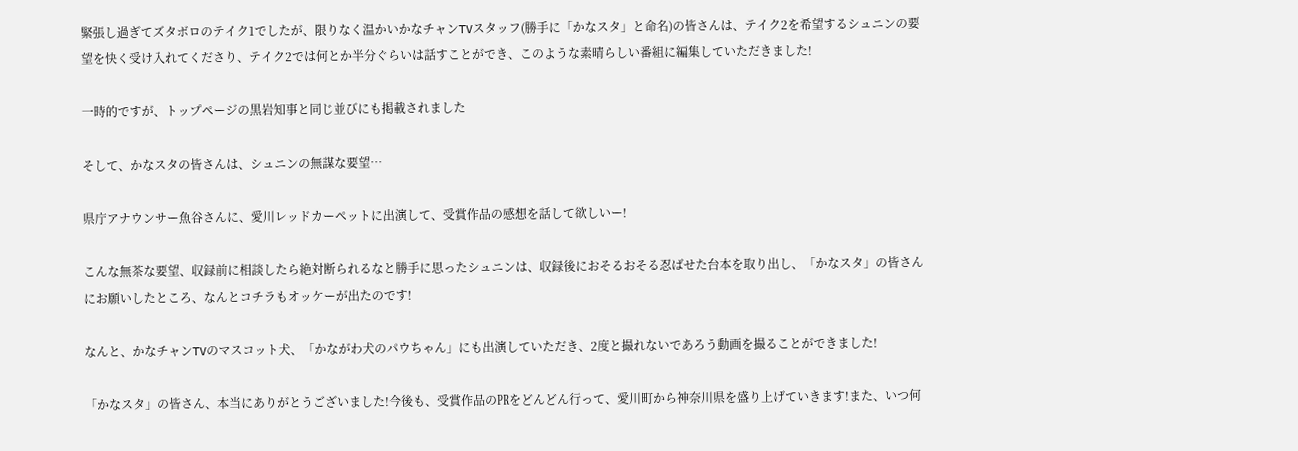緊張し過ぎてズタボロのテイク1でしたが、限りなく温かいかなチャンTVスタッフ(勝手に「かなスタ」と命名)の皆さんは、テイク2を希望するシュニンの要望を快く受け入れてくださり、テイク2では何とか半分ぐらいは話すことができ、このような素晴らしい番組に編集していただきました!

一時的ですが、トップページの黒岩知事と同じ並びにも掲載されました

そして、かなスタの皆さんは、シュニンの無謀な要望…

県庁アナウンサー魚谷さんに、愛川レッドカーペットに出演して、受賞作品の感想を話して欲しいー!

こんな無茶な要望、収録前に相談したら絶対断られるなと勝手に思ったシュニンは、収録後におそるおそる忍ばせた台本を取り出し、「かなスタ」の皆さんにお願いしたところ、なんとコチラもオッケーが出たのです!

なんと、かなチャンTVのマスコット犬、「かながわ犬のパウちゃん」にも出演していただき、2度と撮れないであろう動画を撮ることができました!

「かなスタ」の皆さん、本当にありがとうございました!今後も、受賞作品の㏚をどんどん行って、愛川町から神奈川県を盛り上げていきます!また、いつ何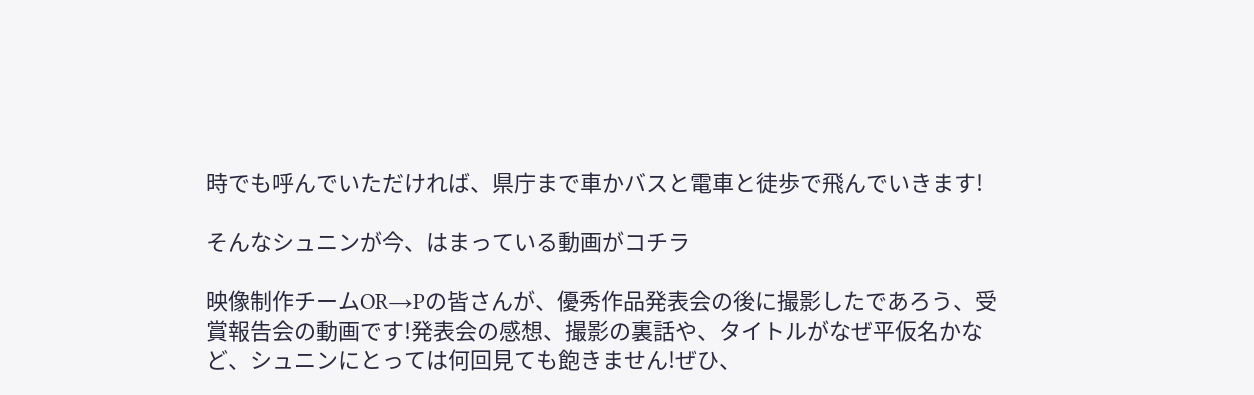時でも呼んでいただければ、県庁まで車かバスと電車と徒歩で飛んでいきます!

そんなシュニンが今、はまっている動画がコチラ

映像制作チームOR→Pの皆さんが、優秀作品発表会の後に撮影したであろう、受賞報告会の動画です!発表会の感想、撮影の裏話や、タイトルがなぜ平仮名かなど、シュニンにとっては何回見ても飽きません!ぜひ、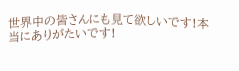世界中の皆さんにも見て欲しいです!本当にありがたいです!